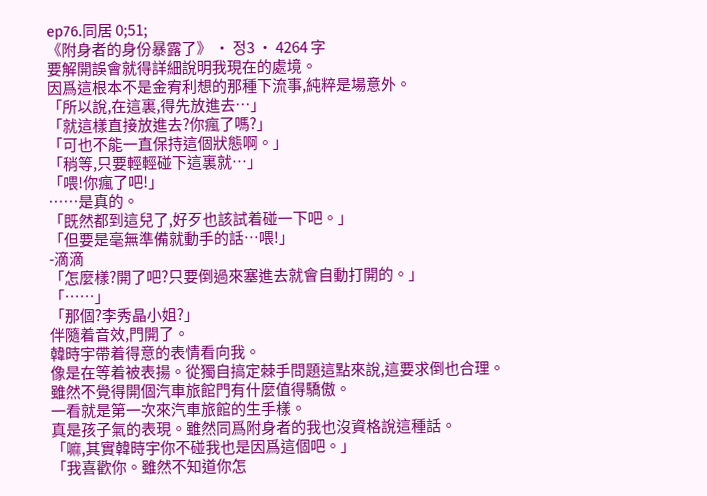ep76.同居 0;51;
《附身者的身份暴露了》 · 정3 · 4264 字
要解開誤會就得詳細說明我現在的處境。
因爲這根本不是金宥利想的那種下流事,純粹是場意外。
「所以說,在這裏,得先放進去…」
「就這樣直接放進去?你瘋了嗎?」
「可也不能一直保持這個狀態啊。」
「稍等,只要輕輕碰下這裏就…」
「喂!你瘋了吧!」
……是真的。
「既然都到這兒了,好歹也該試着碰一下吧。」
「但要是毫無準備就動手的話…喂!」
-滴滴
「怎麼樣?開了吧?只要倒過來塞進去就會自動打開的。」
「……」
「那個?李秀晶小姐?」
伴隨着音效,門開了。
韓時宇帶着得意的表情看向我。
像是在等着被表揚。從獨自搞定棘手問題這點來說,這要求倒也合理。
雖然不覺得開個汽車旅館門有什麼值得驕傲。
一看就是第一次來汽車旅館的生手樣。
真是孩子氣的表現。雖然同爲附身者的我也沒資格說這種話。
「嘛,其實韓時宇你不碰我也是因爲這個吧。」
「我喜歡你。雖然不知道你怎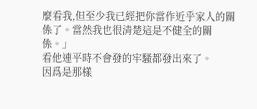麼看我,但至少我已經把你當作近乎家人的關係了。當然我也很清楚這是不健全的關係。」
看他連平時不會發的牢騷都發出來了。
因爲是那樣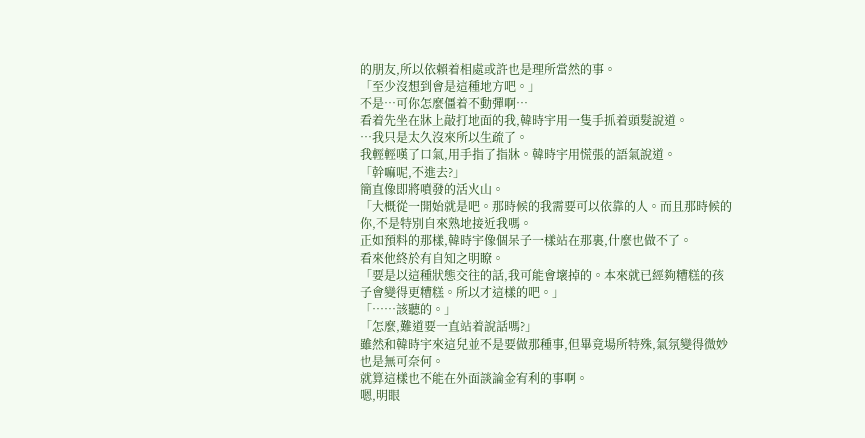的朋友,所以依賴着相處或許也是理所當然的事。
「至少沒想到會是這種地方吧。」
不是…可你怎麼僵着不動彈啊…
看着先坐在牀上敲打地面的我,韓時宇用一隻手抓着頭髮說道。
…我只是太久沒來所以生疏了。
我輕輕嘆了口氣,用手指了指牀。韓時宇用慌張的語氣說道。
「幹嘛呢,不進去?」
簡直像即將噴發的活火山。
「大概從一開始就是吧。那時候的我需要可以依靠的人。而且那時候的你,不是特別自來熟地接近我嗎。
正如預料的那樣,韓時宇像個呆子一樣站在那裏,什麼也做不了。
看來他終於有自知之明瞭。
「要是以這種狀態交往的話,我可能會壞掉的。本來就已經夠糟糕的孩子會變得更糟糕。所以才這樣的吧。」
「……該聽的。」
「怎麼,難道要一直站着說話嗎?」
雖然和韓時宇來這兒並不是要做那種事,但畢竟場所特殊,氣氛變得微妙也是無可奈何。
就算這樣也不能在外面談論金宥利的事啊。
嗯,明眼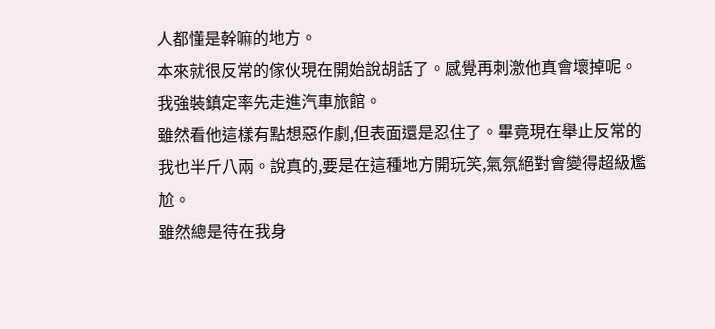人都懂是幹嘛的地方。
本來就很反常的傢伙現在開始說胡話了。感覺再刺激他真會壞掉呢。
我強裝鎮定率先走進汽車旅館。
雖然看他這樣有點想惡作劇,但表面還是忍住了。畢竟現在舉止反常的我也半斤八兩。說真的,要是在這種地方開玩笑,氣氛絕對會變得超級尷尬。
雖然總是待在我身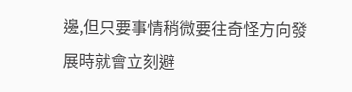邊,但只要事情稍微要往奇怪方向發展時就會立刻避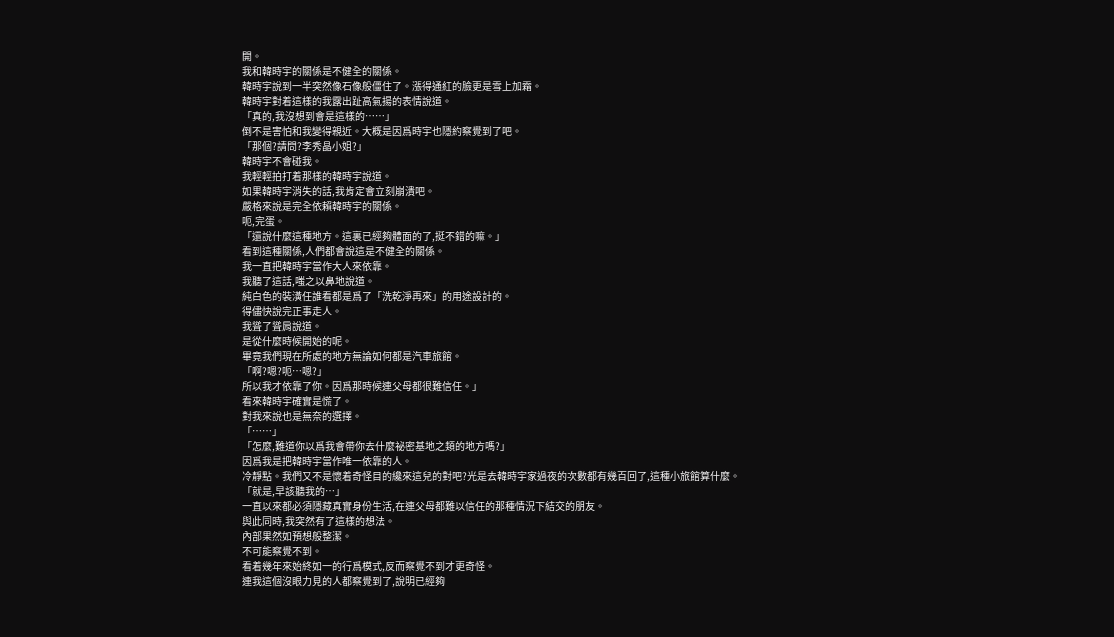開。
我和韓時宇的關係是不健全的關係。
韓時宇說到一半突然像石像般僵住了。漲得通紅的臉更是雪上加霜。
韓時宇對着這樣的我露出趾高氣揚的表情說道。
「真的,我沒想到會是這樣的……」
倒不是害怕和我變得親近。大概是因爲時宇也隱約察覺到了吧。
「那個?請問?李秀晶小姐?」
韓時宇不會碰我。
我輕輕拍打着那樣的韓時宇說道。
如果韓時宇消失的話,我肯定會立刻崩潰吧。
嚴格來說是完全依賴韓時宇的關係。
呃,完蛋。
「還說什麼這種地方。這裏已經夠體面的了,挺不錯的嘛。」
看到這種關係,人們都會說這是不健全的關係。
我一直把韓時宇當作大人來依靠。
我聽了這話,嗤之以鼻地說道。
純白色的裝潢任誰看都是爲了「洗乾淨再來」的用途設計的。
得儘快說完正事走人。
我聳了聳肩說道。
是從什麼時候開始的呢。
畢竟我們現在所處的地方無論如何都是汽車旅館。
「啊?嗯?呃…嗯?」
所以我才依靠了你。因爲那時候連父母都很難信任。」
看來韓時宇確實是慌了。
對我來說也是無奈的選擇。
「……」
「怎麼,難道你以爲我會帶你去什麼祕密基地之類的地方嗎?」
因爲我是把韓時宇當作唯一依靠的人。
冷靜點。我們又不是懷着奇怪目的纔來這兒的對吧?光是去韓時宇家過夜的次數都有幾百回了,這種小旅館算什麼。
「就是,早該聽我的…」
一直以來都必須隱藏真實身份生活,在連父母都難以信任的那種情況下結交的朋友。
與此同時,我突然有了這樣的想法。
內部果然如預想般整潔。
不可能察覺不到。
看着幾年來始終如一的行爲模式,反而察覺不到才更奇怪。
連我這個沒眼力見的人都察覺到了,說明已經夠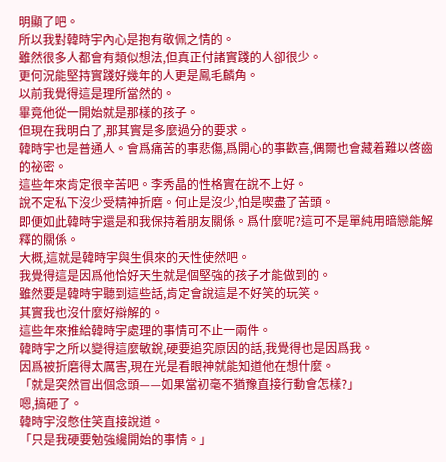明顯了吧。
所以我對韓時宇內心是抱有敬佩之情的。
雖然很多人都會有類似想法,但真正付諸實踐的人卻很少。
更何況能堅持實踐好幾年的人更是鳳毛麟角。
以前我覺得這是理所當然的。
畢竟他從一開始就是那樣的孩子。
但現在我明白了,那其實是多麼過分的要求。
韓時宇也是普通人。會爲痛苦的事悲傷,爲開心的事歡喜,偶爾也會藏着難以啓齒的祕密。
這些年來肯定很辛苦吧。李秀晶的性格實在說不上好。
說不定私下沒少受精神折磨。何止是沒少,怕是喫盡了苦頭。
即便如此韓時宇還是和我保持着朋友關係。爲什麼呢?這可不是單純用暗戀能解釋的關係。
大概,這就是韓時宇與生俱來的天性使然吧。
我覺得這是因爲他恰好天生就是個堅強的孩子才能做到的。
雖然要是韓時宇聽到這些話,肯定會說這是不好笑的玩笑。
其實我也沒什麼好辯解的。
這些年來推給韓時宇處理的事情可不止一兩件。
韓時宇之所以變得這麼敏銳,硬要追究原因的話,我覺得也是因爲我。
因爲被折磨得太厲害,現在光是看眼神就能知道他在想什麼。
「就是突然冒出個念頭——如果當初毫不猶豫直接行動會怎樣?」
嗯,搞砸了。
韓時宇沒憋住笑直接說道。
「只是我硬要勉強纔開始的事情。」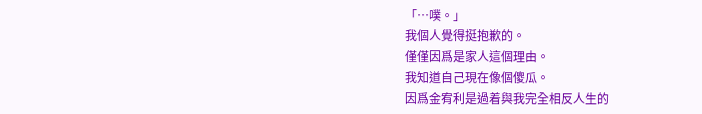「…噗。」
我個人覺得挺抱歉的。
僅僅因爲是家人這個理由。
我知道自己現在像個傻瓜。
因爲金宥利是過着與我完全相反人生的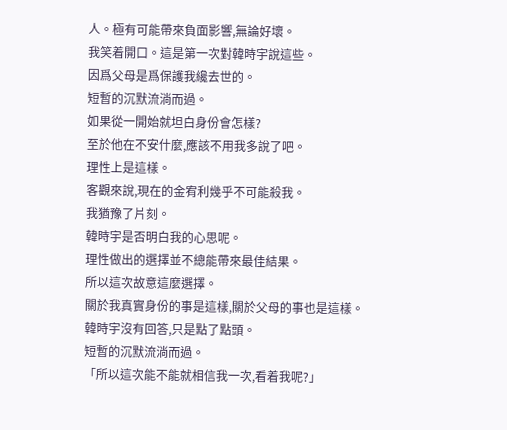人。極有可能帶來負面影響,無論好壞。
我笑着開口。這是第一次對韓時宇說這些。
因爲父母是爲保護我纔去世的。
短暫的沉默流淌而過。
如果從一開始就坦白身份會怎樣?
至於他在不安什麼,應該不用我多說了吧。
理性上是這樣。
客觀來說,現在的金宥利幾乎不可能殺我。
我猶豫了片刻。
韓時宇是否明白我的心思呢。
理性做出的選擇並不總能帶來最佳結果。
所以這次故意這麼選擇。
關於我真實身份的事是這樣,關於父母的事也是這樣。
韓時宇沒有回答,只是點了點頭。
短暫的沉默流淌而過。
「所以這次能不能就相信我一次,看着我呢?」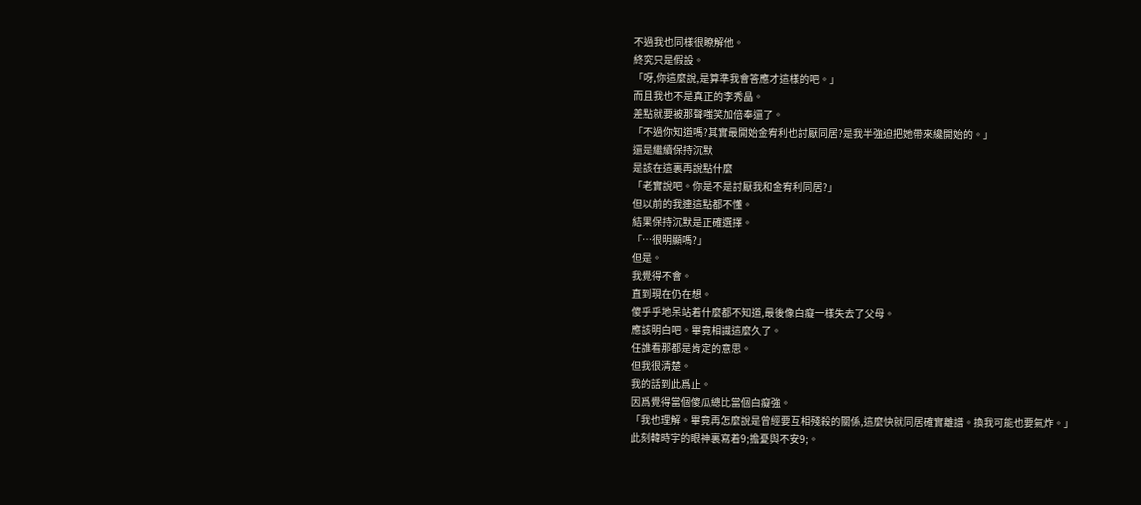不過我也同樣很瞭解他。
終究只是假設。
「呀,你這麼說,是算準我會答應才這樣的吧。」
而且我也不是真正的李秀晶。
差點就要被那聲嗤笑加倍奉還了。
「不過你知道嗎?其實最開始金宥利也討厭同居?是我半強迫把她帶來纔開始的。」
還是繼續保持沉默
是該在這裏再說點什麼
「老實說吧。你是不是討厭我和金宥利同居?」
但以前的我連這點都不懂。
結果保持沉默是正確選擇。
「…很明顯嗎?」
但是。
我覺得不會。
直到現在仍在想。
傻乎乎地呆站着什麼都不知道,最後像白癡一樣失去了父母。
應該明白吧。畢竟相識這麼久了。
任誰看那都是肯定的意思。
但我很清楚。
我的話到此爲止。
因爲覺得當個傻瓜總比當個白癡強。
「我也理解。畢竟再怎麼說是曾經要互相殘殺的關係,這麼快就同居確實離譜。換我可能也要氣炸。」
此刻韓時宇的眼神裏寫着9;擔憂與不安9;。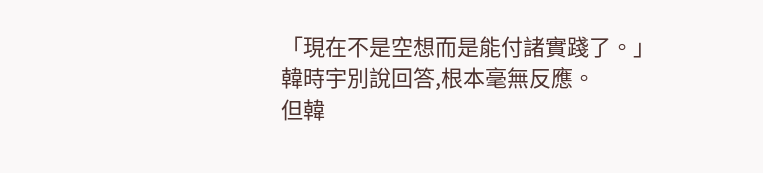「現在不是空想而是能付諸實踐了。」
韓時宇別說回答,根本毫無反應。
但韓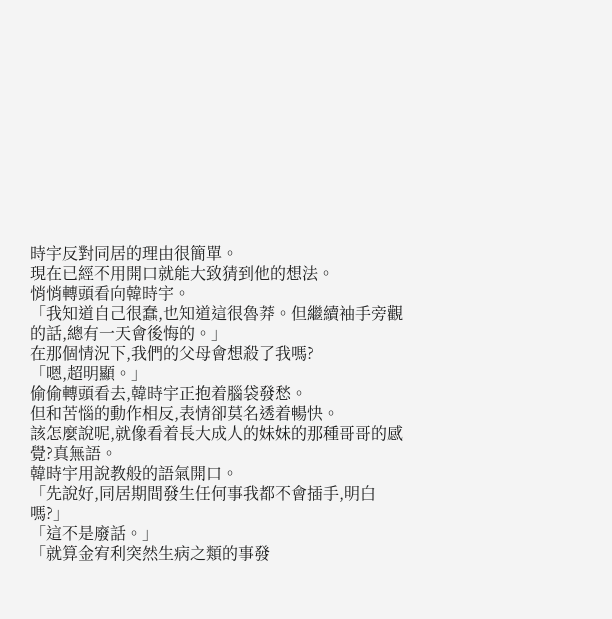時宇反對同居的理由很簡單。
現在已經不用開口就能大致猜到他的想法。
悄悄轉頭看向韓時宇。
「我知道自己很蠢,也知道這很魯莽。但繼續袖手旁觀的話,總有一天會後悔的。」
在那個情況下,我們的父母會想殺了我嗎?
「嗯,超明顯。」
偷偷轉頭看去,韓時宇正抱着腦袋發愁。
但和苦惱的動作相反,表情卻莫名透着暢快。
該怎麼說呢,就像看着長大成人的妹妹的那種哥哥的感覺?真無語。
韓時宇用說教般的語氣開口。
「先說好,同居期間發生任何事我都不會插手,明白嗎?」
「這不是廢話。」
「就算金宥利突然生病之類的事發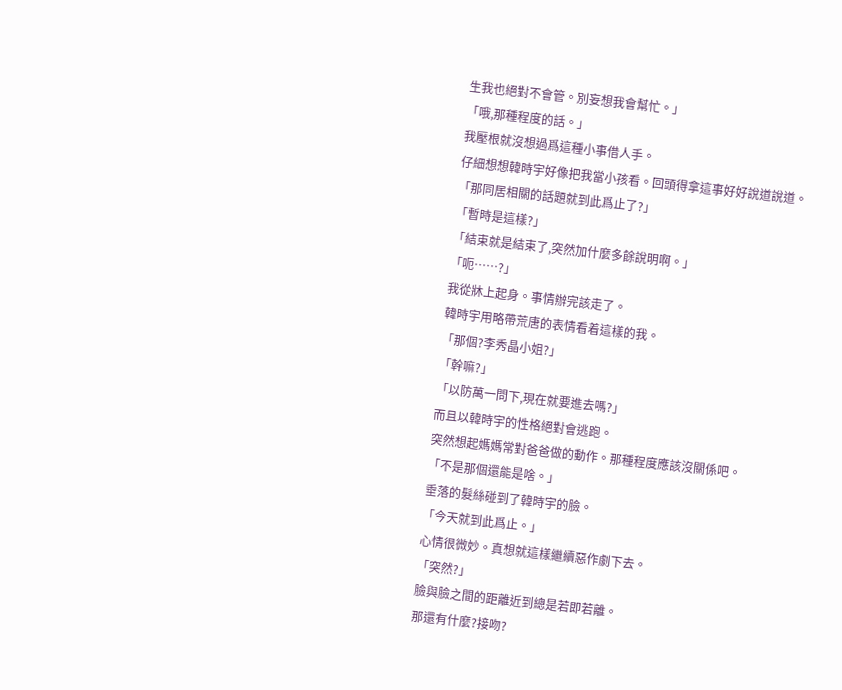生我也絕對不會管。別妄想我會幫忙。」
「哦,那種程度的話。」
我壓根就沒想過爲這種小事借人手。
仔細想想韓時宇好像把我當小孩看。回頭得拿這事好好說道說道。
「那同居相關的話題就到此爲止了?」
「暫時是這樣?」
「結束就是結束了,突然加什麼多餘說明啊。」
「呃……?」
我從牀上起身。事情辦完該走了。
韓時宇用略帶荒唐的表情看着這樣的我。
「那個?李秀晶小姐?」
「幹嘛?」
「以防萬一問下,現在就要進去嗎?」
而且以韓時宇的性格絕對會逃跑。
突然想起媽媽常對爸爸做的動作。那種程度應該沒關係吧。
「不是那個還能是啥。」
垂落的髮絲碰到了韓時宇的臉。
「今天就到此爲止。」
心情很微妙。真想就這樣繼續惡作劇下去。
「突然?」
臉與臉之間的距離近到總是若即若離。
那還有什麼?接吻?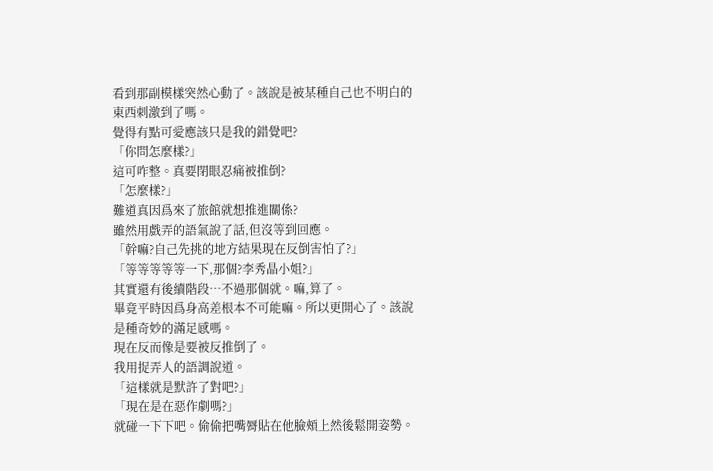看到那副模樣突然心動了。該說是被某種自己也不明白的東西刺激到了嗎。
覺得有點可愛應該只是我的錯覺吧?
「你問怎麼樣?」
這可咋整。真要閉眼忍痛被推倒?
「怎麼樣?」
難道真因爲來了旅館就想推進關係?
雖然用戲弄的語氣說了話,但沒等到回應。
「幹嘛?自己先挑的地方結果現在反倒害怕了?」
「等等等等等一下,那個?李秀晶小姐?」
其實還有後續階段…不過那個就。嘛,算了。
畢竟平時因爲身高差根本不可能嘛。所以更開心了。該說是種奇妙的滿足感嗎。
現在反而像是要被反推倒了。
我用捉弄人的語調說道。
「這樣就是默許了對吧?」
「現在是在惡作劇嗎?」
就碰一下下吧。偷偷把嘴脣貼在他臉頰上然後鬆開姿勢。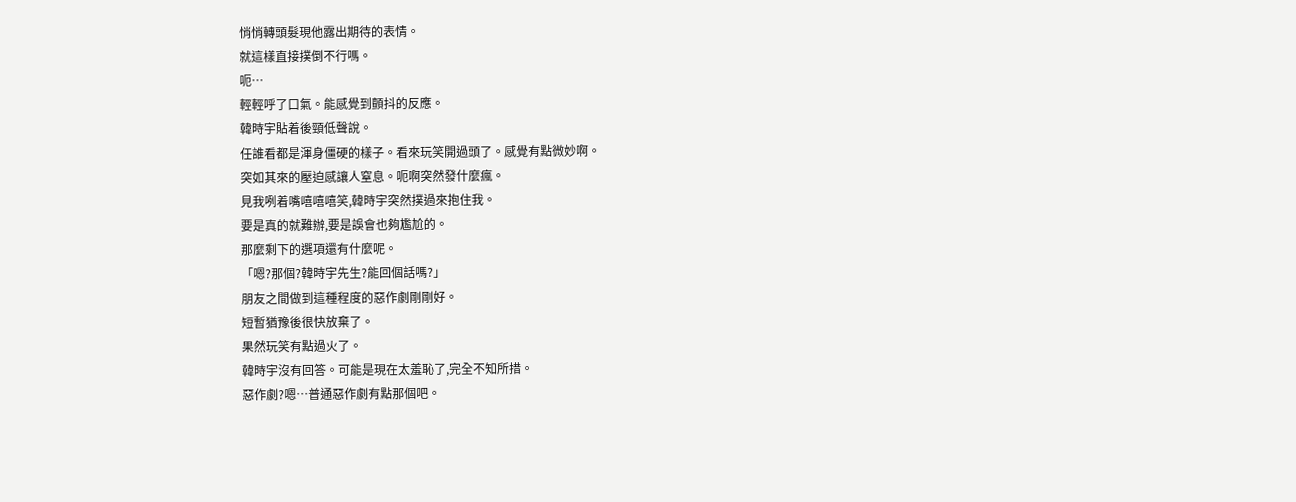悄悄轉頭髮現他露出期待的表情。
就這樣直接撲倒不行嗎。
呃…
輕輕呼了口氣。能感覺到顫抖的反應。
韓時宇貼着後頸低聲說。
任誰看都是渾身僵硬的樣子。看來玩笑開過頭了。感覺有點微妙啊。
突如其來的壓迫感讓人窒息。呃啊突然發什麼瘋。
見我咧着嘴嘻嘻嘻笑,韓時宇突然撲過來抱住我。
要是真的就難辦,要是誤會也夠尷尬的。
那麼剩下的選項還有什麼呢。
「嗯?那個?韓時宇先生?能回個話嗎?」
朋友之間做到這種程度的惡作劇剛剛好。
短暫猶豫後很快放棄了。
果然玩笑有點過火了。
韓時宇沒有回答。可能是現在太羞恥了,完全不知所措。
惡作劇?嗯…普通惡作劇有點那個吧。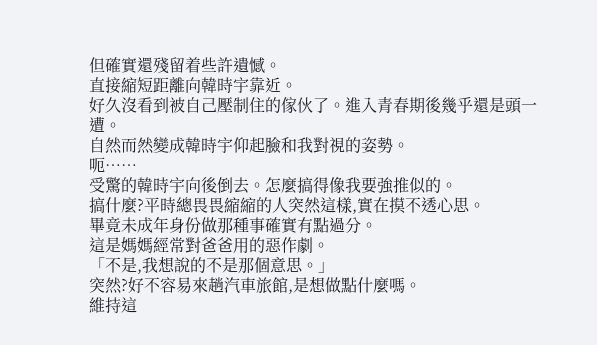但確實還殘留着些許遺憾。
直接縮短距離向韓時宇靠近。
好久沒看到被自己壓制住的傢伙了。進入青春期後幾乎還是頭一遭。
自然而然變成韓時宇仰起臉和我對視的姿勢。
呃……
受驚的韓時宇向後倒去。怎麼搞得像我要強推似的。
搞什麼?平時總畏畏縮縮的人突然這樣,實在摸不透心思。
畢竟未成年身份做那種事確實有點過分。
這是媽媽經常對爸爸用的惡作劇。
「不是,我想說的不是那個意思。」
突然?好不容易來趟汽車旅館,是想做點什麼嗎。
維持這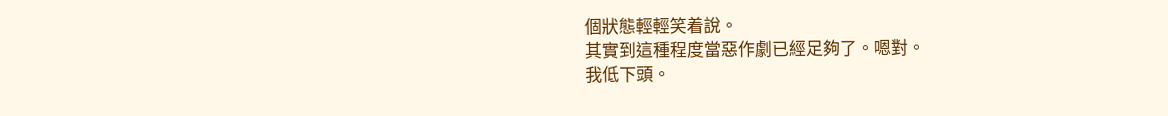個狀態輕輕笑着說。
其實到這種程度當惡作劇已經足夠了。嗯對。
我低下頭。